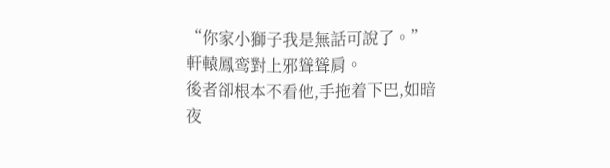“你家小獅子我是無話可說了。”軒轅鳳鸾對上邪聳聳肩。
後者卻根本不看他,手拖着下巴,如暗夜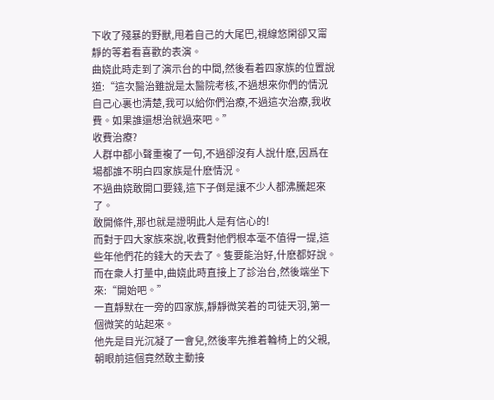下收了殘暴的野獸,甩着自己的大尾巴,視線悠閑卻又甯靜的等着看喜歡的表演。
曲娆此時走到了演示台的中間,然後看着四家族的位置說道:“這次醫治雖說是太醫院考核,不過想來你們的情況自己心裏也清楚,我可以給你們治療,不過這次治療,我收費。如果誰還想治就過來吧。”
收費治療?
人群中都小聲重複了一句,不過卻沒有人說什麽,因爲在場都誰不明白四家族是什麽情況。
不過曲娆敢開口要錢,這下子倒是讓不少人都沸騰起來了。
敢開條件,那也就是證明此人是有信心的!
而對于四大家族來說,收費對他們根本毫不值得一提,這些年他們花的錢大的天去了。隻要能治好,什麽都好說。
而在衆人打量中,曲娆此時直接上了診治台,然後端坐下來:“開始吧。”
一直靜默在一旁的四家族,靜靜微笑着的司徒天羽,第一個微笑的站起來。
他先是目光沉凝了一會兒,然後率先推着輪椅上的父親,朝眼前這個竟然敢主動接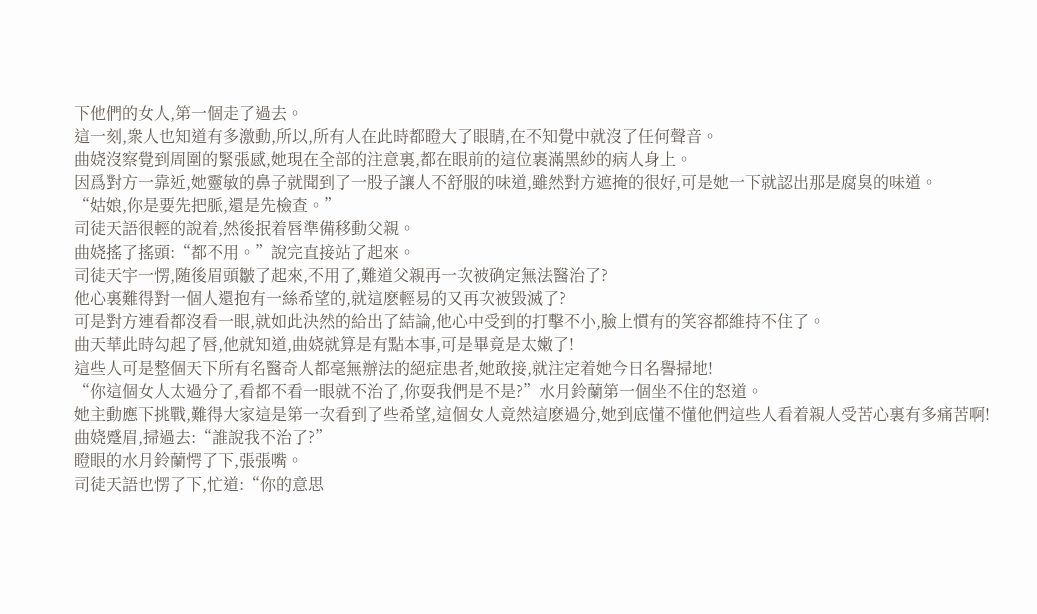下他們的女人,第一個走了過去。
這一刻,衆人也知道有多激動,所以,所有人在此時都瞪大了眼睛,在不知覺中就沒了任何聲音。
曲娆沒察覺到周圍的緊張感,她現在全部的注意裏,都在眼前的這位裹滿黑紗的病人身上。
因爲對方一靠近,她靈敏的鼻子就聞到了一股子讓人不舒服的味道,雖然對方遮掩的很好,可是她一下就認出那是腐臭的味道。
“姑娘,你是要先把脈,還是先檢查。”
司徒天語很輕的說着,然後抿着唇準備移動父親。
曲娆搖了搖頭:“都不用。”說完直接站了起來。
司徒天宇一愣,随後眉頭皺了起來,不用了,難道父親再一次被确定無法醫治了?
他心裏難得對一個人還抱有一絲希望的,就這麽輕易的又再次被毀滅了?
可是對方連看都沒看一眼,就如此決然的給出了結論,他心中受到的打擊不小,臉上慣有的笑容都維持不住了。
曲天華此時勾起了唇,他就知道,曲娆就算是有點本事,可是畢竟是太嫩了!
這些人可是整個天下所有名醫奇人都毫無辦法的絕症患者,她敢接,就注定着她今日名譽掃地!
“你這個女人太過分了,看都不看一眼就不治了,你耍我們是不是?”水月鈴蘭第一個坐不住的怒道。
她主動應下挑戰,難得大家這是第一次看到了些希望,這個女人竟然這麽過分,她到底懂不懂他們這些人看着親人受苦心裏有多痛苦啊!
曲娆蹙眉,掃過去:“誰說我不治了?”
瞪眼的水月鈴蘭愕了下,張張嘴。
司徒天語也愣了下,忙道:“你的意思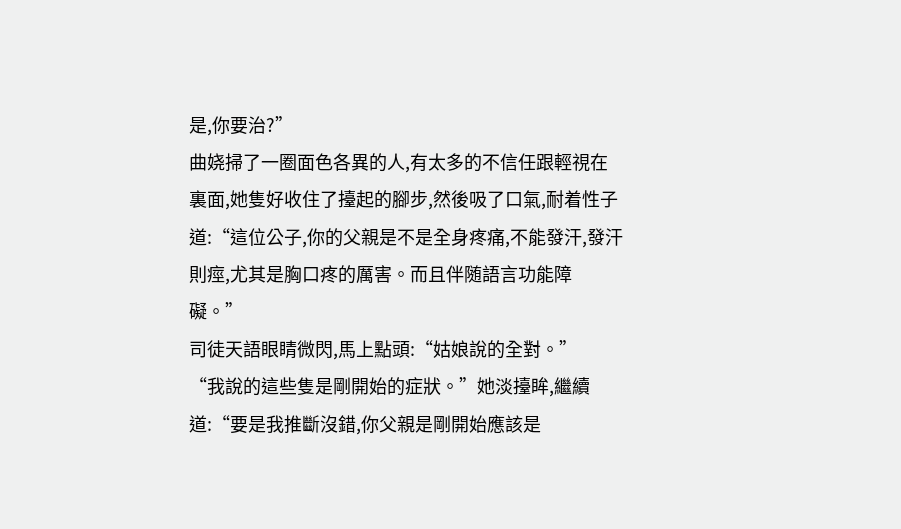是,你要治?”
曲娆掃了一圈面色各異的人,有太多的不信任跟輕視在裏面,她隻好收住了擡起的腳步,然後吸了口氣,耐着性子道:“這位公子,你的父親是不是全身疼痛,不能發汗,發汗則痙,尤其是胸口疼的厲害。而且伴随語言功能障礙。”
司徒天語眼睛微閃,馬上點頭:“姑娘說的全對。”
“我說的這些隻是剛開始的症狀。”她淡擡眸,繼續道:“要是我推斷沒錯,你父親是剛開始應該是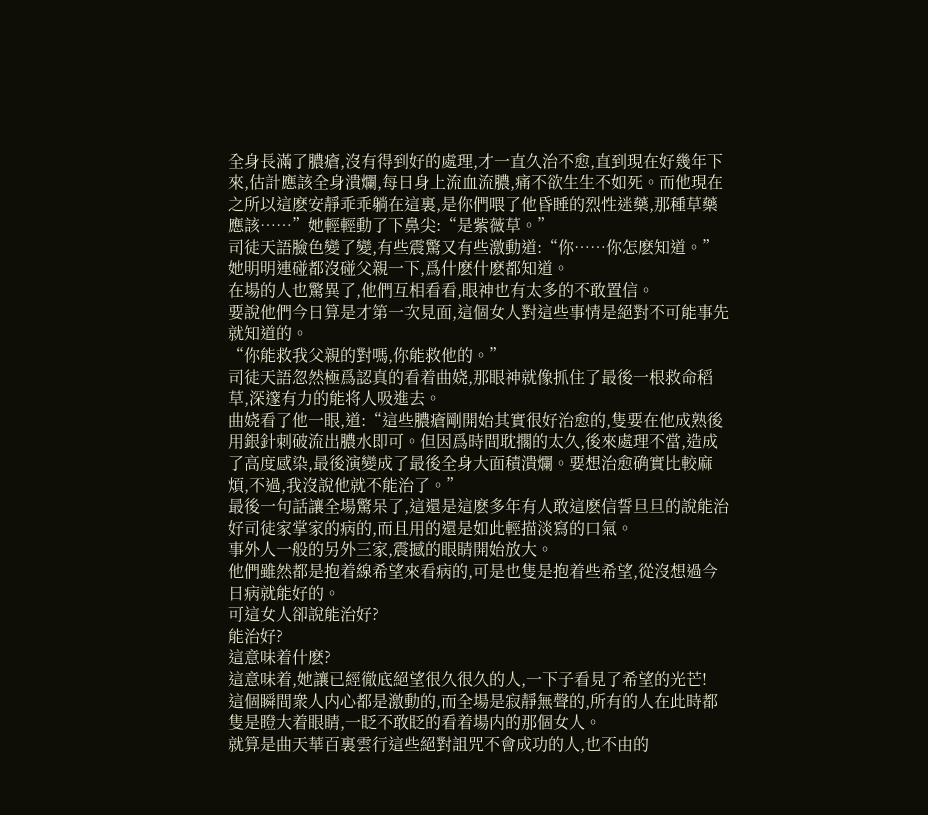全身長滿了膿瘡,沒有得到好的處理,才一直久治不愈,直到現在好幾年下來,估計應該全身潰爛,每日身上流血流膿,痛不欲生生不如死。而他現在之所以這麽安靜乖乖躺在這裏,是你們喂了他昏睡的烈性迷藥,那種草藥應該……”她輕輕動了下鼻尖:“是紫薇草。”
司徒天語臉色變了變,有些震驚又有些激動道:“你……你怎麽知道。”
她明明連碰都沒碰父親一下,爲什麽什麽都知道。
在場的人也驚異了,他們互相看看,眼神也有太多的不敢置信。
要說他們今日算是才第一次見面,這個女人對這些事情是絕對不可能事先就知道的。
“你能救我父親的對嗎,你能救他的。”
司徒天語忽然極爲認真的看着曲娆,那眼神就像抓住了最後一根救命稻草,深邃有力的能将人吸進去。
曲娆看了他一眼,道:“這些膿瘡剛開始其實很好治愈的,隻要在他成熟後用銀針刺破流出膿水即可。但因爲時間耽擱的太久,後來處理不當,造成了高度感染,最後演變成了最後全身大面積潰爛。要想治愈确實比較麻煩,不過,我沒說他就不能治了。”
最後一句話讓全場驚呆了,這還是這麽多年有人敢這麽信誓旦旦的說能治好司徒家掌家的病的,而且用的還是如此輕描淡寫的口氣。
事外人一般的另外三家,震撼的眼睛開始放大。
他們雖然都是抱着線希望來看病的,可是也隻是抱着些希望,從沒想過今日病就能好的。
可這女人卻說能治好?
能治好?
這意味着什麽?
這意味着,她讓已經徹底絕望很久很久的人,一下子看見了希望的光芒!
這個瞬間衆人内心都是激動的,而全場是寂靜無聲的,所有的人在此時都隻是瞪大着眼睛,一眨不敢眨的看着場内的那個女人。
就算是曲天華百裏雲行這些絕對詛咒不會成功的人,也不由的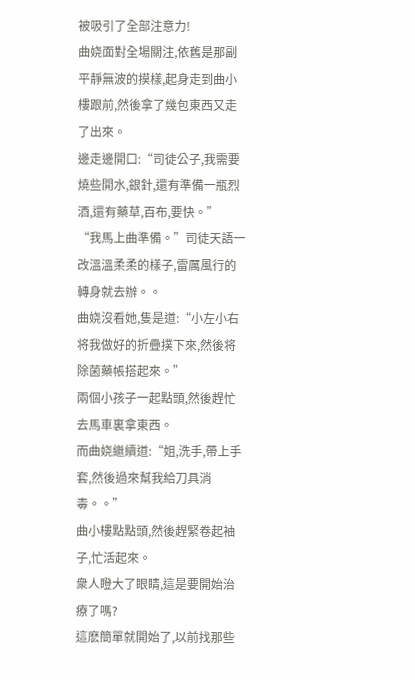被吸引了全部注意力!
曲娆面對全場關注,依舊是那副平靜無波的摸樣,起身走到曲小樓跟前,然後拿了幾包東西又走了出來。
邊走邊開口:“司徒公子,我需要燒些開水,銀針,還有準備一瓶烈酒,還有藥草,百布,要快。”
“我馬上曲準備。”司徒天語一改溫溫柔柔的樣子,雷厲風行的轉身就去辦。。
曲娆沒看她,隻是道:“小左小右将我做好的折疊撲下來,然後将除菌藥帳搭起來。”
兩個小孩子一起點頭,然後趕忙去馬車裏拿東西。
而曲娆繼續道:“姐,洗手,帶上手套,然後過來幫我給刀具消毒。。”
曲小樓點點頭,然後趕緊卷起袖子,忙活起來。
衆人瞪大了眼睛,這是要開始治療了嗎?
這麽簡單就開始了,以前找那些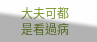大夫可都是看過病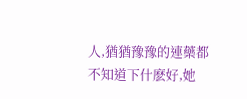人,猶猶豫豫的連藥都不知道下什麽好,她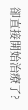卻直接開始治療了?